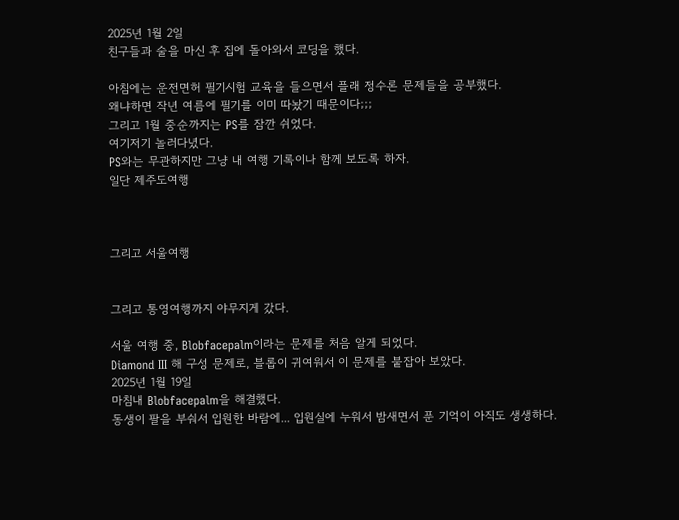2025년 1월 2일
친구들과 술을 마신 후 집에 돌아와서 코딩을 했다.

아침에는 운전면허 필기시험 교육을 들으면서 플래 정수론 문제들을 공부했다.
왜냐하면 작년 여름에 필기를 이미 따놨기 때문이다;;;
그리고 1월 중순까지는 PS를 잠깐 쉬었다.
여기저기 놀러다녔다.
PS와는 무관하지만 그냥 내 여행 기록이나 함께 보도록 하자.
일단 제주도여행



그리고 서울여행


그리고 통영여행까지 야무지게 갔다.

서울 여행 중, Blobfacepalm이라는 문제를 처음 알게 되었다.
Diamond III 해 구성 문제로, 블롭이 귀여워서 이 문제를 붙잡아 보았다.
2025년 1월 19일
마침내 Blobfacepalm을 해결했다.
동생이 팔을 부숴서 입원한 바람에... 입원실에 누워서 밤새면서 푼 기억이 아직도 생생하다.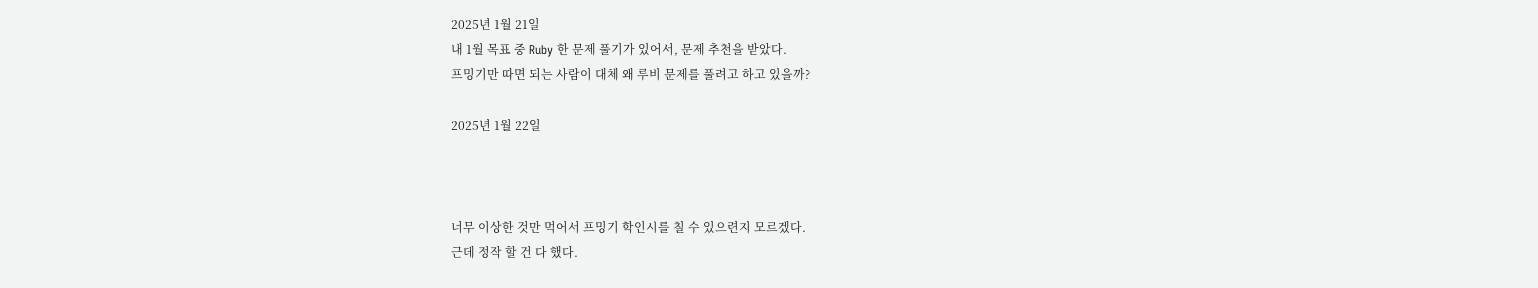2025년 1월 21일
내 1월 목표 중 Ruby 한 문제 풀기가 있어서, 문제 추천을 받았다.
프밍기만 따면 되는 사람이 대체 왜 루비 문제를 풀려고 하고 있을까?

2025년 1월 22일



너무 이상한 것만 먹어서 프밍기 학인시를 칠 수 있으련지 모르겠다.
근데 정작 할 건 다 했다.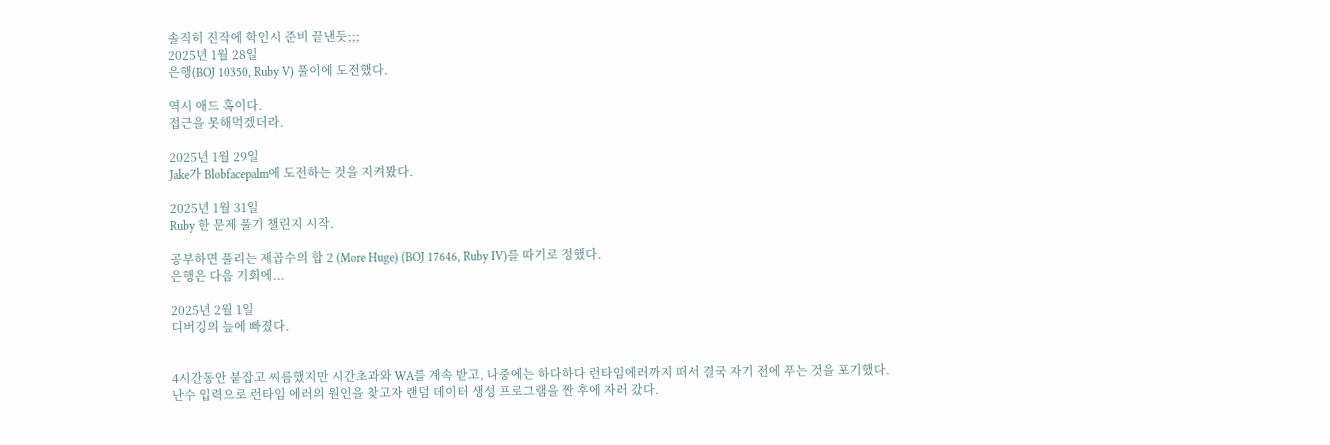솔직히 진작에 학인시 준비 끝낸듯;;;
2025년 1월 28일
은행(BOJ 10350, Ruby V) 풀이에 도전했다.

역시 애드 혹이다.
접근을 못해먹겠더라.

2025년 1월 29일
Jake가 Blobfacepalm에 도전하는 것을 지켜봤다.

2025년 1월 31일
Ruby 한 문제 풀기 챌린지 시작.

공부하면 풀리는 제곱수의 합 2 (More Huge) (BOJ 17646, Ruby IV)를 따기로 정했다.
은행은 다음 기회에...

2025년 2월 1일
디버깅의 늪에 빠졌다.


4시간동안 붙잡고 씨름했지만 시간초과와 WA를 계속 받고, 나중에는 하다하다 런타임에러까지 떠서 결국 자기 전에 푸는 것을 포기했다.
난수 입력으로 런타임 에러의 원인을 찾고자 랜덤 데이터 생성 프로그램을 짠 후에 자러 갔다.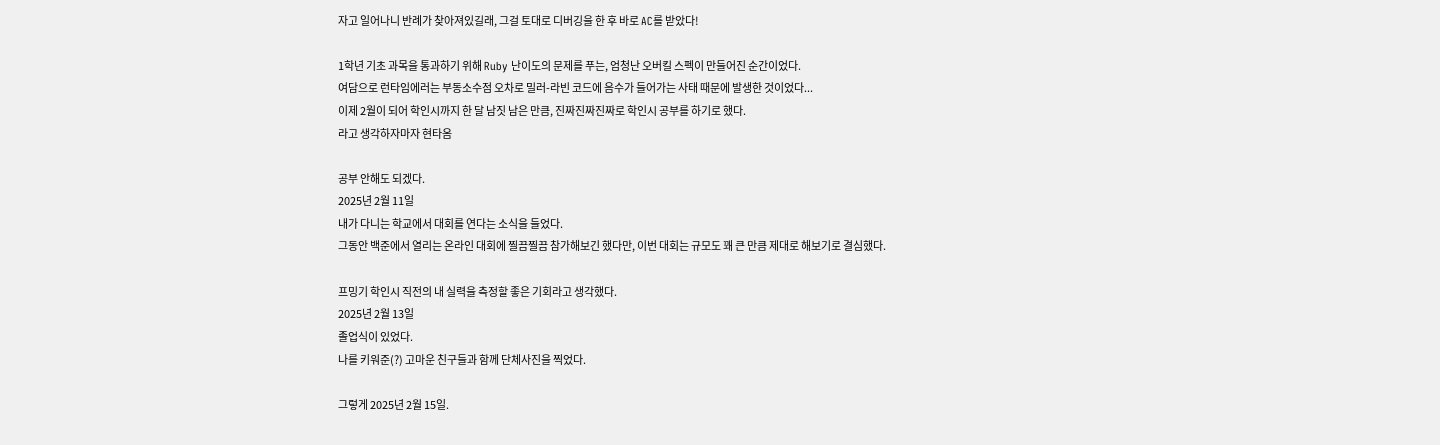자고 일어나니 반례가 찾아져있길래, 그걸 토대로 디버깅을 한 후 바로 AC를 받았다!

1학년 기초 과목을 통과하기 위해 Ruby 난이도의 문제를 푸는, 엄청난 오버킬 스펙이 만들어진 순간이었다.
여담으로 런타임에러는 부동소수점 오차로 밀러-라빈 코드에 음수가 들어가는 사태 때문에 발생한 것이었다...
이제 2월이 되어 학인시까지 한 달 남짓 남은 만큼, 진짜진짜진짜로 학인시 공부를 하기로 했다.
라고 생각하자마자 현타옴

공부 안해도 되겠다.
2025년 2월 11일
내가 다니는 학교에서 대회를 연다는 소식을 들었다.
그동안 백준에서 열리는 온라인 대회에 찔끔찔끔 참가해보긴 했다만, 이번 대회는 규모도 꽤 큰 만큼 제대로 해보기로 결심했다.

프밍기 학인시 직전의 내 실력을 측정할 좋은 기회라고 생각했다.
2025년 2월 13일
졸업식이 있었다.
나를 키워준(?) 고마운 친구들과 함께 단체사진을 찍었다.

그렇게 2025년 2월 15일.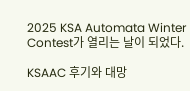2025 KSA Automata Winter Contest가 열리는 날이 되었다.

KSAAC 후기와 대망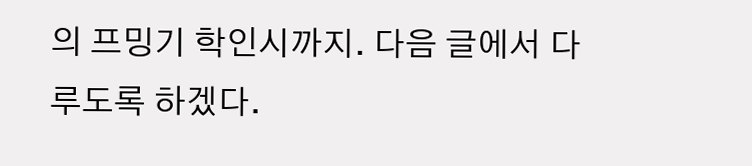의 프밍기 학인시까지. 다음 글에서 다루도록 하겠다.